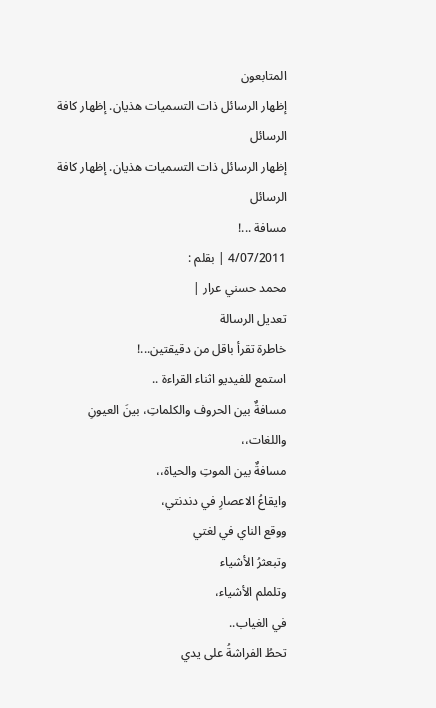المتابعون
إظهار الرسائل ذات التسميات هذيان. إظهار كافة الرسائل
إظهار الرسائل ذات التسميات هذيان. إظهار كافة الرسائل
مسافة ...!
4/07/2011 | بقلم :
محمد حسني عرار |
تعديل الرسالة
خاطرة تقرأ باقل من دقيقتين...!
استمع للفيديو اثناء القراءة ..
مسافةٌ بين الحروف والكلماتِ، بينَ العيونِ واللغات،،
مسافةٌ بين الموتِ والحياة،،
وايقاعُ الاعصارِ في دندنتي،
ووقع الناي في لغتي
وتبعثرُ الأشياء
وتلملم الأشياء،
في الغياب..
تحطُ الفراشةُ على يدي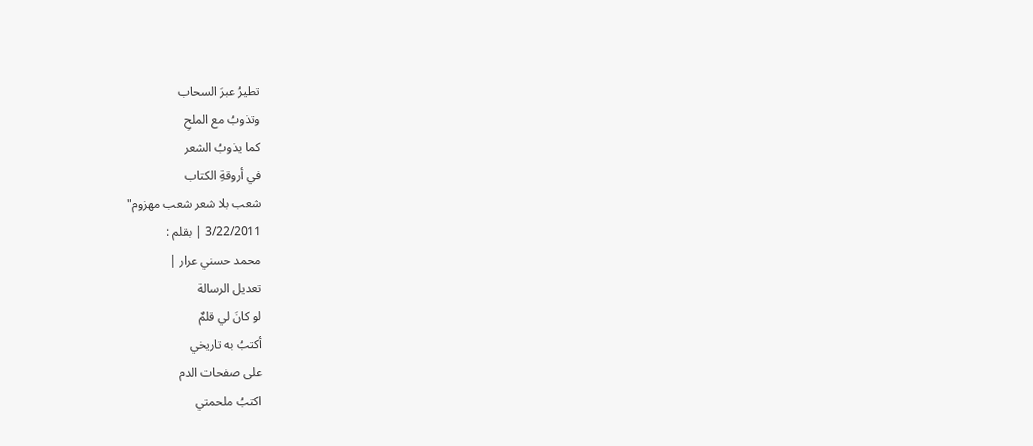تطيرُ عبرَ السحاب
وتذوبُ مع الملحِ
كما يذوبُ الشعر
في أروقةِ الكتاب
شعب بلا شعر شعب مهزوم"
3/22/2011 | بقلم :
محمد حسني عرار |
تعديل الرسالة
لو كانَ لي قلمٌ
أكتبُ به تاريخي
على صفحات الدم
اكتبُ ملحمتي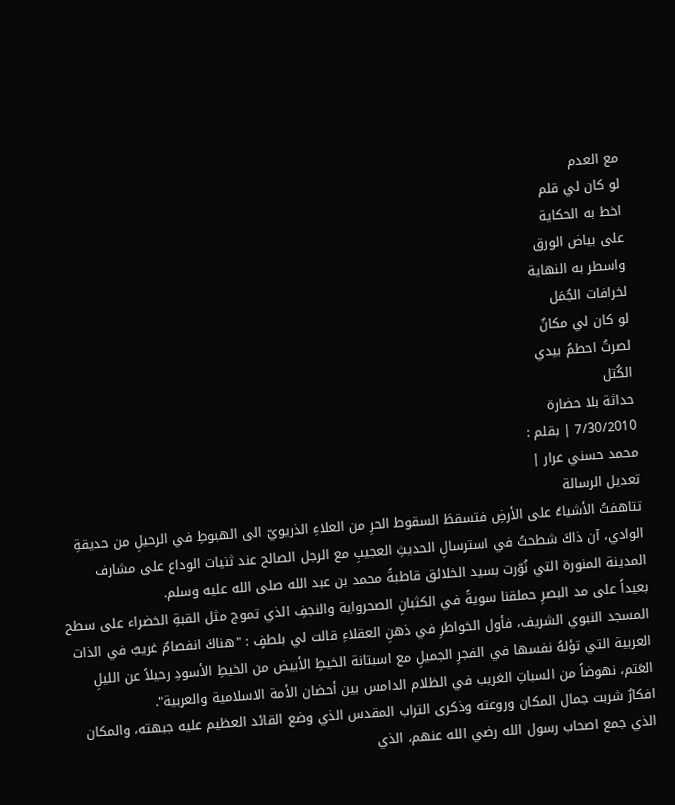مع العدم
لو كان لي قلم
اخط به الحكاية
على بياض الورق
واسطر به النهاية
لخرافات الجُمَل
لو كان لي مكانٌ
لصرتُ احطمُ بيدي
الكُتل
حداثة بلا حضارة
7/30/2010 | بقلم :
محمد حسني عرار |
تعديل الرسالة
تتاهفتُ الأشياءُ على الأرضِ فتسقطَ السقوط الحرِ من العلاءِ الذريويّ الى الهبوطِ في الرحيلِ من حديقةِ الوادي، آن ذاكَ شطحتُ في استرسالِ الحديثِ العجيبِ مع الرجل الصالح عند ثنيات الوداع على مشارف المدينة المنورة التي نُوّرت بسيد الخلائق قاطبةً محمد بن عبد الله صلى الله عليه وسلم.
بعيداً على مد البصرِ حملقنا سويةً في الكثبانِ الصحرواية والنجفِ الذي تموج مثل القبةِ الخضراء على سطح المسجد النبوي الشريف، فأول الخواطرِ في ذهنِ العقلاءِ قالت لي بلطفٍ : "هناكَ انفصامٌ غريبٌ في الذات العربية التي تؤلهُ نفسها في الفجرِ الجميلِ مع اسبتانة الخيطِ الأبيض من الخيطِ الأسودِ رحيلاً عن الليلِ العَتم، نهوضاً من السباتِ الغريب في الظلام الدامس بين أحضان الأمة الاسلامية والعربية".
افكارٌ شربت جمال المكان وروعته وذكرى التراب المقدس الذي وضع القائد العظيم عليه جبهته، والمكان الذي جمع اصحاب رسول الله رضي الله عنهم، الذي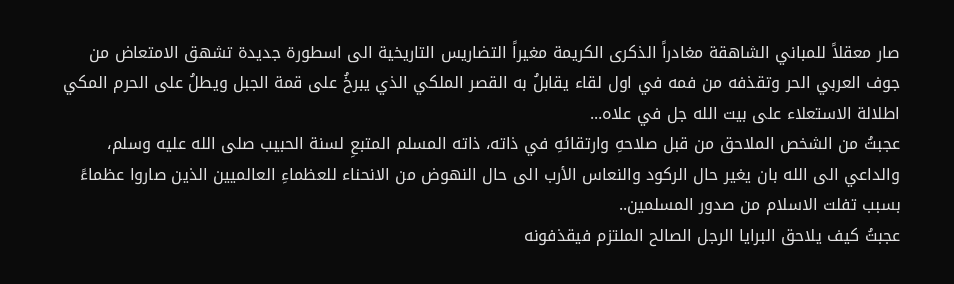صار معقلاً للمباني الشاهقة مغادراً الذكرى الكريمة مغيراً التضاريس التاريخية الى اسطورة جديدة تشهق الامتعاض من جوف العربي الحر وتقذفه من فمه في اول لقاء يقابلُ به القصر الملكي الذي يبرخُ على قمة الجبل ويطلُ على الحرم المكي اطلالة الاستعلاء على بيت الله جل في علاه...
عجبتُ من الشخص الملاحق من قبل صلاحهِ وارتقائهِ في ذاته، ذاته المسلم المتبعِ لسنة الحبيب صلى الله عليه وسلم، والداعي الى الله بان يغير حال الركود والنعاس الأرب الى حال النهوض من الانحناء للعظماءِ العالميين الذين صاروا عظماءً بسبب تفلت الاسلام من صدور المسلمين..
عجبتُ كيف يلاحق البرايا الرجل الصالح الملتزم فيقذفونه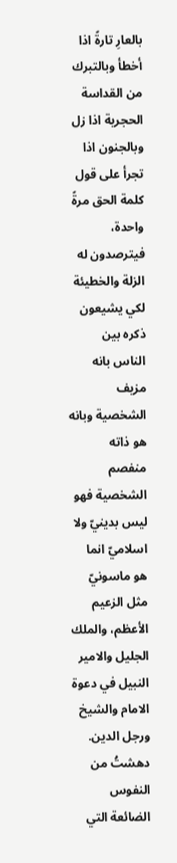بالعارِ تارةً اذا أخطأ وبالتبرك من القداسة الحجرية اذا زل وبالجنون اذا تجرأ على قول كلمة الحق مرةً واحدة، فيترصدون له الزلة والخطيئة لكي يشيعون ذكره بين الناس بانه مزيف الشخصية وبانه هو ذاته منفصم الشخصية فهو ليس بدينيّ ولا اسلاميّ انما هو ماسونيّ مثل الزعيم الأعظم، والملك الجليل والامير النبيل في دعوة الامام والشيخ ورجل الدين.
دهشتُ من النفوس الضائعة التي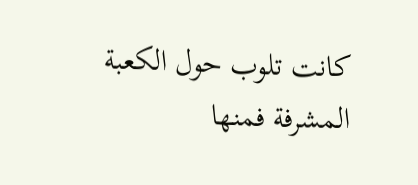كانت تلوب حول الكعبة المشرفة فمنها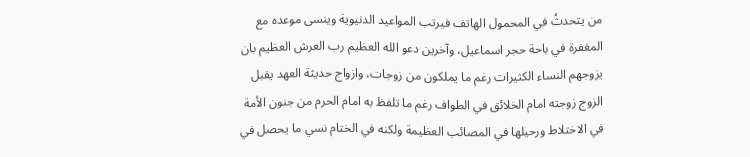من يتحدثُ في المحمول الهاتف فيرتب المواعيد الدنيوية وينسى موعده مع المغفرة في باحة حجر اسماعيل، وآخرين دعو الله العظيم رب العرش العظيم بان يزوجهم النساء الكثيرات رغم ما يملكون من زوجات، وازواج حديثة العهد يقبل الزوج زوجته امام الخلائق في الطواف رغم ما تلفظ به امام الحرم من جنون الأمة في الاختلاط ورحيلها في المصائب العظيمة ولكنه في الختام نسي ما يحصل في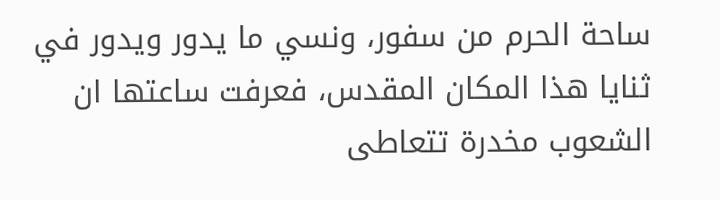ساحة الحرم من سفور، ونسي ما يدور ويدور في ثنايا هذا المكان المقدس، فعرفت ساعتها ان الشعوب مخدرة تتعاطى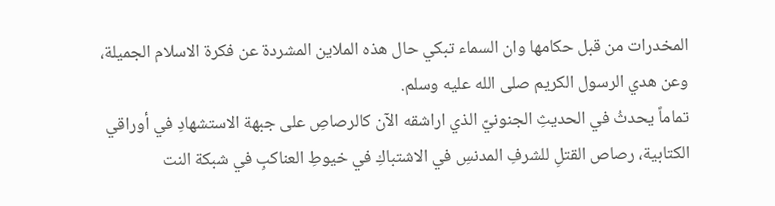المخدرات من قبل حكامها وان السماء تبكي حال هذه الملاين المشردة عن فكرة الاسلام الجميلة، وعن هدي الرسول الكريم صلى الله عليه وسلم.
تماماً يحدثُ في الحديثِ الجنونيّ الذي اراشقه الآن كالرصاصِ على جبهة الاستشهادِ في أوراقي الكتابية، رصاص القتلِ للشرفِ المدنسِ في الاشتباكِ في خيوطِ العناكبِ في شبكة النت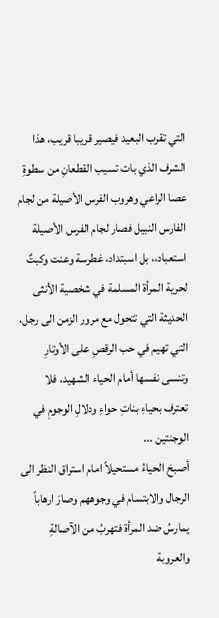التي تقرب البعيد فيصير قريبا قريب، هذا الشرف الذي بات تسيب القطعانِ من سطوةِ عصا الراعي وهروب الفرس الأصيلة من لجام الفارس النبيل فصار لجام الفرس الأصيلة استعباد،، بل اسبتداد، غطرسة وعنت وكبتٌ لحرية المرأة المسلمة في شخصية الأنثى الحديثة التي تتحول مع مرور الزمن الى رجل، التي تهيم في حب الرقصِ على الأوتارِ وتنسى نفسها أمام الحياء الشهيد، فلا تعترف بحياءِ بناتِ حواءِ ودلالِ الوجومِ في الوجنتين ...
أصبحَ الحياءُ مستحيلاً امام استراق النظر الى الرجال والابتسام في وجوههم وصارَ ارهاباً يمارسُ ضد المرأة فتهربُ من الآصالةِ والعروبة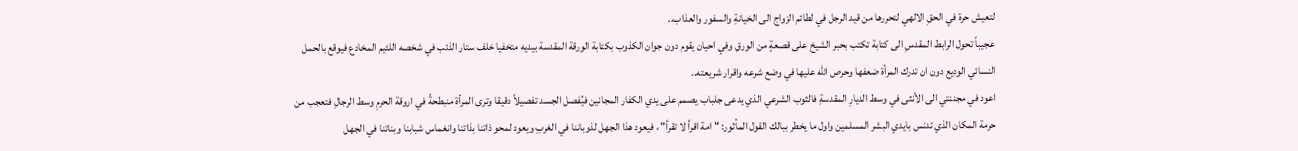لتعيش حرة في الحقِ الالهي لتحررها من قيد الرجل في لطائم الزواج الى الخيانةِ والسفور والعذاب..
عجيباً تحول الرابط المقدسِ الى كتابة تكتب بحبر الشيخ على قصعةٍ من الورقِ وفي احيان يقوم دون جوان الكذوب بكتابة الورقة المقدسة بيديه متخفيا خلف ستار الذئب في شخصه اللئيم المخادع فيوقع بالحمل النسائي الوديع دون ان تدرك المرأة ضعفها وحرص الله عليها في وضع شرعه واقرار شريعته..
اعود في مجننتي الى الأنثى في وسط الديارِ المقدسةِ فالثوب الشرعي الذي يدعى جلباب يصمم على يدي الكفار المجانين فيُفصل الجسد تفصيلاً دقيقا وترى المرأة منبطحةً في اروقة الحرمِ وسط الرجالِ فتعجب من حرمة المكان الذي تدنس بايدي البشر المسلمين واول ما يخطر ببالك القول المأثور: " امة اقرأ لا تقرأ" ، فيعود هذا الجهل لذوباننا في الغربِ ويعود لمحو ذاتنا بذاتنا وانغماس شبابنا وبناتنا في الجهل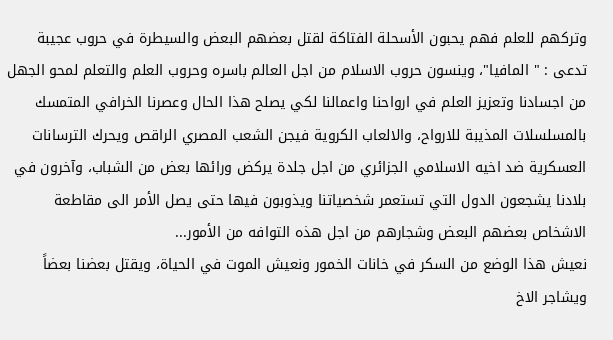وتركهم للعلم فهم يحبون الأسحلة الفتاكة لقتل بعضهم البعض والسيطرة في حروب عجيبة تدعى : " المافيا"، وينسون حروب الاسلام من اجل العالم باسره وحروب العلم والتعلم لمحو الجهل من اجسادنا وتعزيز العلم في ارواحنا واعمالنا لكي يصلح هذا الحال وعصرنا الخرافي المتمسك بالمسلسلات المذيبة للارواح، والالعاب الكروية فيجن الشعب المصري الراقص ويحرك الترسانات العسكرية ضد اخيه الاسلامي الجزائري من اجل جلدة يركض ورائها بعض من الشباب، وآخرون في بلادنا يشجعون الدول التي تستعمر شخصياتنا ويذوبون فيها حتى يصل الأمر الى مقاطعة الاشخاص بعضهم البعض وشجارهم من اجل هذه التوافه من الأمور...
نعيش هذا الوضع من السكر في خانات الخمور ونعيش الموت في الحياة، ويقتل بعضنا بعضاً ويشاجر الاخ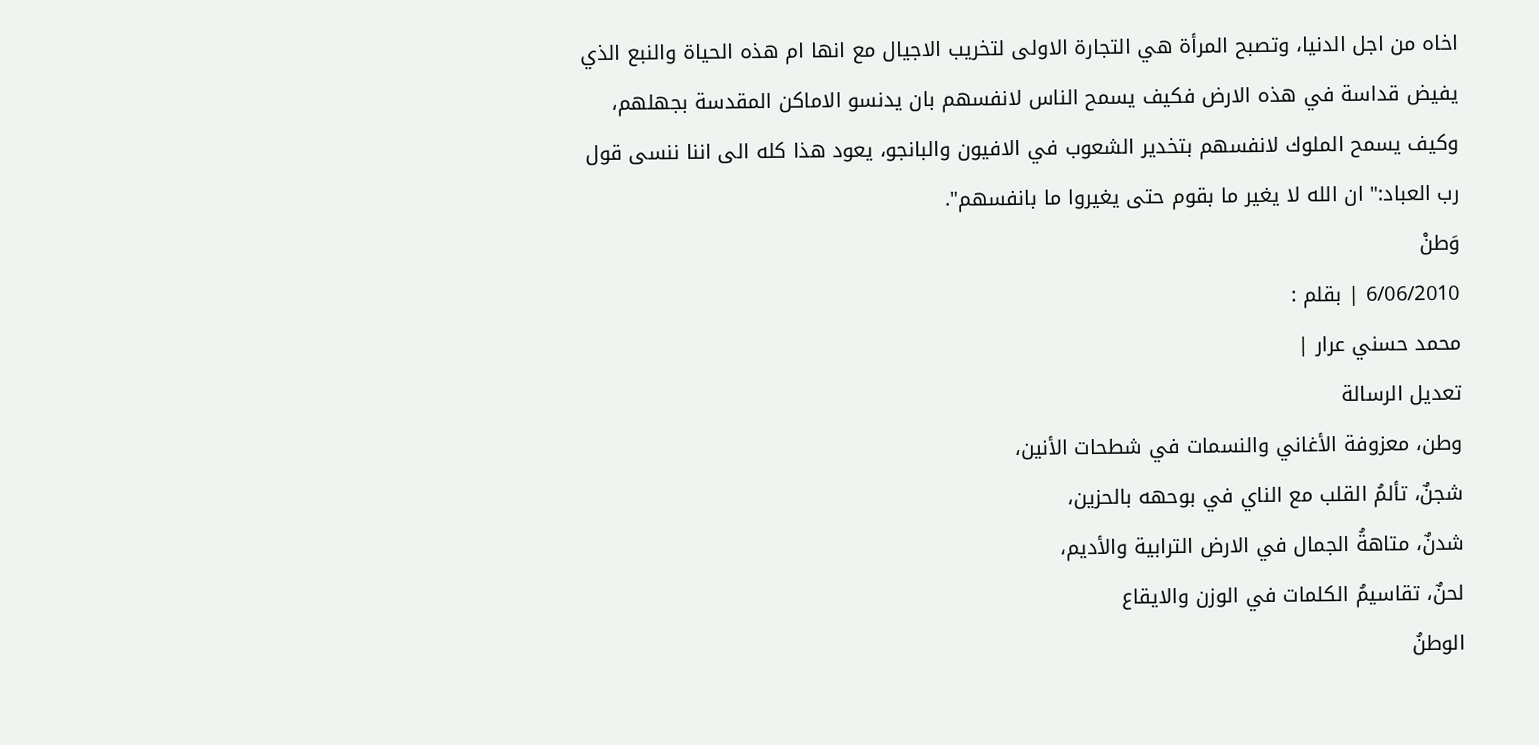اخاه من اجل الدنيا، وتصبح المرأة هي التجارة الاولى لتخريب الاجيال مع انها ام هذه الحياة والنبع الذي يفيض قداسة في هذه الارض فكيف يسمح الناس لانفسهم بان يدنسو الاماكن المقدسة بجهلهم، وكيف يسمح الملوك لانفسهم بتخدير الشعوب في الافيون والبانجو، يعود هذا كله الى اننا ننسى قول رب العباد:" ان الله لا يغير ما بقوم حتى يغيروا ما بانفسهم".
وَطنْ
6/06/2010 | بقلم :
محمد حسني عرار |
تعديل الرسالة
وطن، معزوفة الأغاني والنسمات في شطحات الأنين،
شجنٌ، تألمُ القلب مع الناي في بوحهه بالحزين،
شدنٌ، متاهةُ الجمال في الارض الترابية والأديم،
لحنٌ، تقاسيمُ الكلمات في الوزن والايقاع
الوطنُ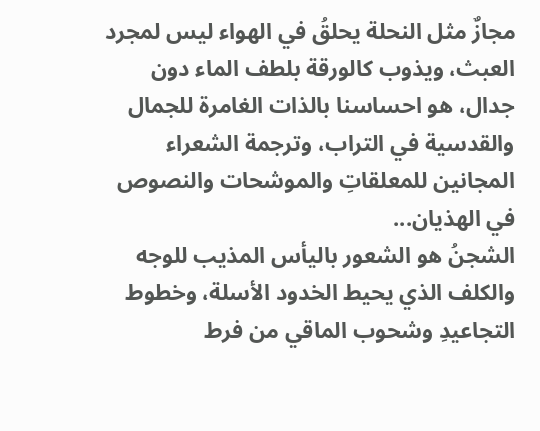مجازٌ مثل النحلة يحلقُ في الهواء ليس لمجرد العبث، ويذوب كالورقة بلطف الماء دون جدال، هو احساسنا بالذات الغامرة للجمال والقدسية في التراب، وترجمة الشعراء المجانين للمعلقاتِ والموشحات والنصوص في الهذيان...
الشجنُ هو الشعور باليأس المذيب للوجه والكلف الذي يحيط الخدود الأسلة، وخطوط التجاعيدِ وشحوب الماقي من فرط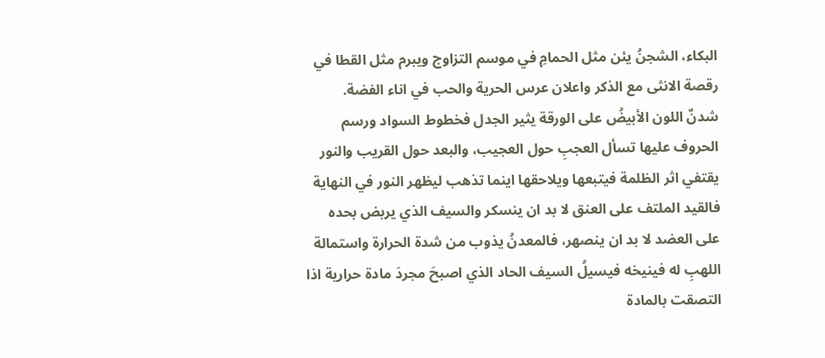البكاء، الشجنُ يئن مثل الحمامِ في موسم التزاوج ويبرم مثل القطا في رقصة الانثى مع الذكر واعلان عرس الحرية والحب في اناء الفضة.
شدنٌ اللون الأبيضُ على الورقة يثير الجدل فخطوط السواد ورسم الحروف عليها تسأل العجبِ حول العجيب، والبعد حول القريب والنور يقتفي اثر الظلمة فيتبعها ويلاحقها اينما تذهب ليظهر النور في النهاية فالقيد الملتف على العنق لا بد ان ينسكر والسيف الذي يربض بحده على العضد لا بد ان ينصهر، فالمعدنُ يذوب من شدة الحرارة واستمالة اللهبِ له فينيخه فيسيلُ السيف الحاد الذي اصبحَ مجردَ مادة حرارية اذا التصقت بالمادة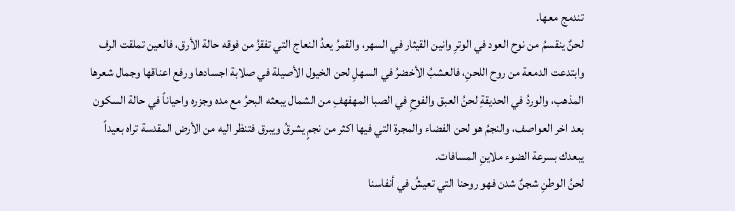تندمج معها.
لحنٌ ينقسمُ من نوح العود في الوترِ وانين القيثار في السهر، والقمرُ يعدُ النعاج التي تفقزُ من فوقه حالة الأرق، فالعين تملقت الرف وابتدعت الدمعة من روح اللحنِ، فالعشبُ الأخضرُ في السهلِ لحن الخيول الأصيلة في صلابة اجسادها ورفع اعناقها وجمال شعرها المذهب، والوردُ في الحديقةِ لحنُ العبق والفوحِ في الصبا المهفهفِ من الشمال يبعثه البحرُ مع مده وجزره واحياناً في حالة السكون بعد اخر العواصف، والنجمُ هو لحن الفضاء والمجرة التي فيها اكثر من نجمٍ يشرقُ ويبرق فتنظر اليه من الأرض المقدسة تراه بعيداً يبعدك بسرعة الضوء ملاينِ المسافات.
لحنُ الوطنِ شجنٌ شدن فهو روحنا التي تعيشُ في أنفاسنا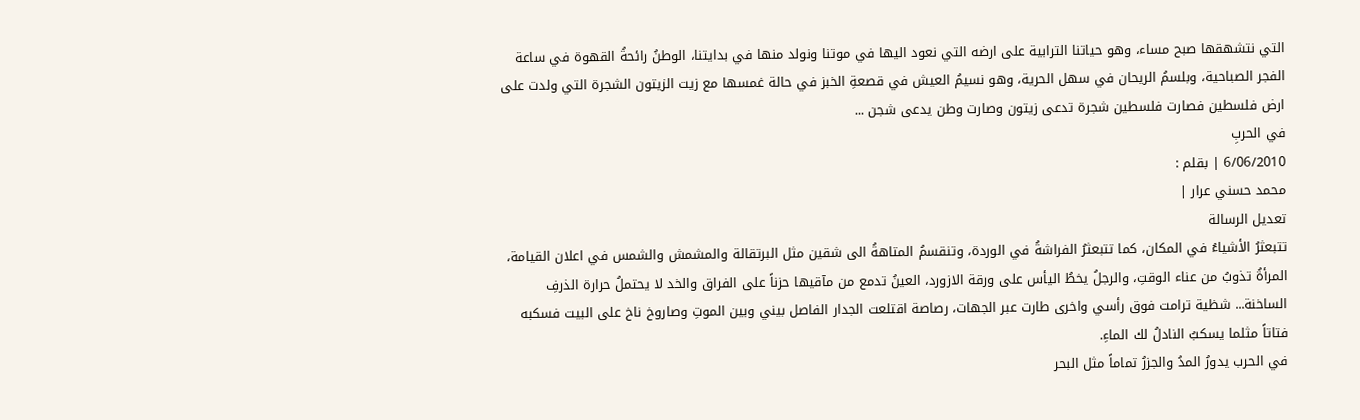التي نتشهقها صبح مساء، وهو حياتنا الترابية على ارضه التي نعود اليها في موتنا ونولد منها في بدايتنا، الوطنُ رائحةُ القهوة في ساعة الفجر الصباحية، وبلسمُ الريحان في سهل الحرية، وهو نسيمُ العيش في قصعةِ الخبز في حالة غمسها مع زيت الزيتون الشجرة التي ولدت على ارض فلسطين فصارت فلسطين شجرة تدعى زيتون وصارت وطن يدعى شجن ...
في الحربِ
6/06/2010 | بقلم :
محمد حسني عرار |
تعديل الرسالة
تتبعثرُ الأشياءُ في المكان، كما تتبعثرُ الفراشةُ في الوردة، وتنقسمُ المتاهةُ الى شقين مثل البرتقالة والمشمش والشمس في اعلان القيامة، المرأةُ تذوبُ من عناء الوقتِ، والرجلُ يخطُ اليأس على ورقة الازورد، العينُ تدمع من مآقيها حزناً على الفراق والخد لا يحتملُ حرارة الذرفِ الساخنة... شظية ترامت فوق رأسي واخرى طارت عبر الجهات، رصاصة اقتلعت الجدار الفاصل بيني وبين الموتِ وصاروخ ناخ على البيت فسكبه فتاتاً مثلما يسكبُ النادلُ لك الماءِ.
في الحرب يدورُ المدُ والجزرُ تماماً مثل البحر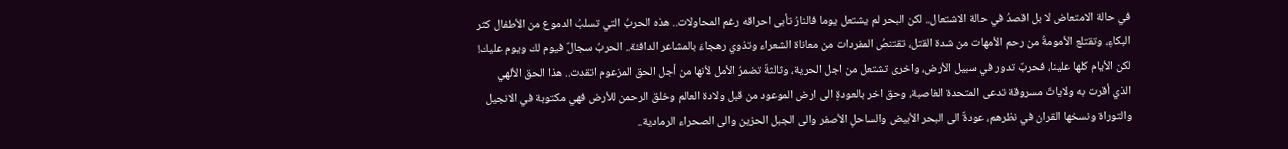في حالة الامتعاض لا بل اقصدُ في حالة الاشتعال.. لكن البحر لم يشتعل يوما فالنارُ تأبى احراقه رغم المحاولات.. هذه الحربُ التي تسلبُ الدموع من الأطفال كثر البكاءِ، وتقتلع الأمومةُ من رحم الأمهات من شدة القتل، تقتنصُ المفردات من معاناة الشعراء وتذوي رهجاءَ بالمشاعر الدافئة.. الحربُ سجالٌ فيوم لك ويوم عليك!
لكن الأيام كلها علينا، فحربٌ تدور في سبيل الأرض، واخرى تشتعل من اجل الحرية، وثالثةٌ تضمرُ الأمل لأنها من أجل الحق المزعوم اتقدت.. هذا الحق الألهي الذي أقرت به ولاياتٌ مسروقة تدعى المتحدة الغاصبة، وحق اخر بالعودةِ الى ارض الموعود من قبل ولادة العالم وخلق الرحمن للأرض فهي مكتوبة في الانجيل والتوراة ونسخها القران في نظرهم، عودةٌ الى البحر الأبيض والساحلِ الأصفر والى الجبل الحزين والى الصحراء الرمادية..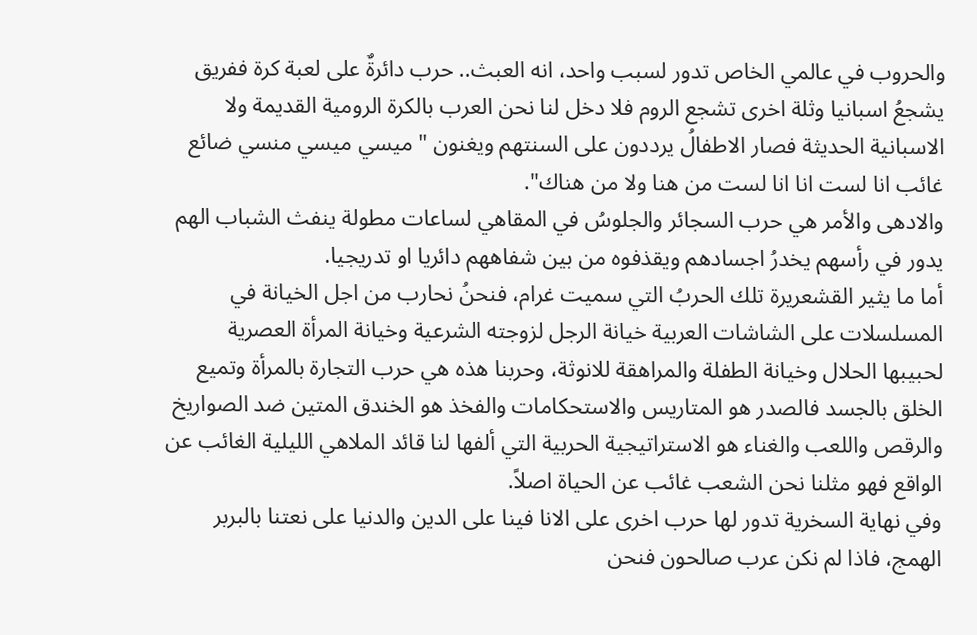والحروب في عالمي الخاص تدور لسبب واحد، انه العبث.. حرب دائرةٌ على لعبة كرة ففريق يشجعُ اسبانيا وثلة اخرى تشجع الروم فلا دخل لنا نحن العرب بالكرة الرومية القديمة ولا الاسبانية الحديثة فصار الاطفالُ يرددون على السنتهم ويغنون " ميسي ميسي منسي ضائع غائب انا لست انا انا لست من هنا ولا من هناك".
والادهى والأمر هي حرب السجائر والجلوسُ في المقاهي لساعات مطولة ينفث الشباب الهم يدور في رأسهم يخدرُ اجسادهم ويقذفوه من بين شفاههم دائريا او تدريجيا.
أما ما يثير القشعريرة تلك الحربُ التي سميت غرام، فنحنُ نحارب من اجل الخيانة في المسلسلات على الشاشات العربية خيانة الرجل لزوجته الشرعية وخيانة المرأة العصرية لحبيبها الحلال وخيانة الطفلة والمراهقة للانوثة، وحربنا هذه هي حرب التجارة بالمرأة وتميع الخلق بالجسد فالصدر هو المتاريس والاستحكامات والفخذ هو الخندق المتين ضد الصواريخ والرقص واللعب والغناء هو الاستراتيجية الحربية التي ألفها لنا قائد الملاهي الليلية الغائب عن الواقع فهو مثلنا نحن الشعب غائب عن الحياة اصلاً.
وفي نهاية السخرية تدور لها حرب اخرى على الانا فينا على الدين والدنيا على نعتنا بالبربر الهمج، فاذا لم نكن عرب صالحون فنحن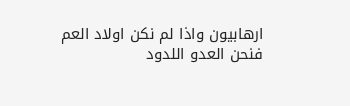ارهابيون واذا لم نكن اولاد العم فنحن العدو اللدود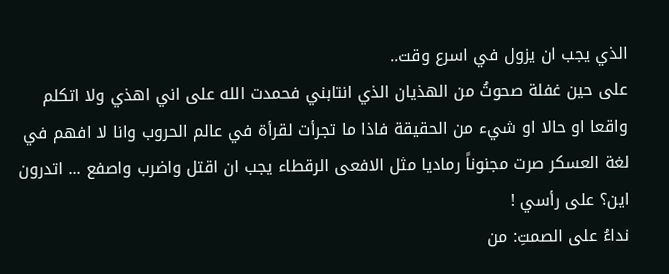الذي يجب ان يزول في اسرع وقت..
على حين غفلة صحوتُ من الهذيان الذي انتابني فحمدت الله على اني اهذي ولا اتكلم واقعا او حالا او شيء من الحقيقة فاذا ما تجرأت لقرأة في عالم الحروب وانا لا افهم في لغة العسكر صرت مجنوناً رماديا مثل الافعى الرقطاء يجب ان اقتل واضرب واصفع ... اتدرون اين؟ على رأسي !
نداءُ على الصمتِ: من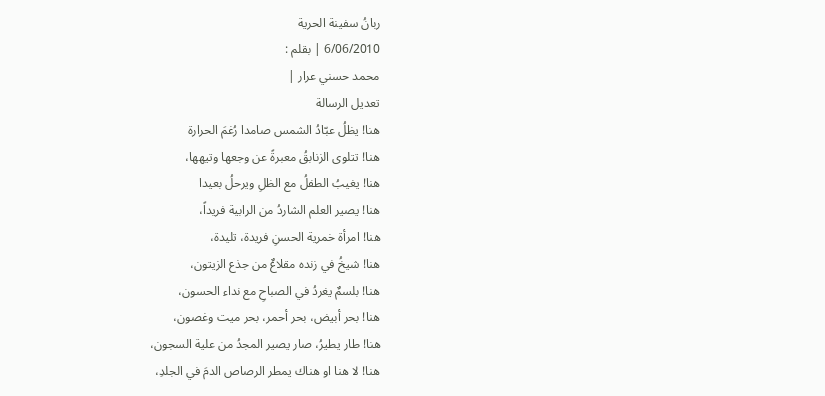ربانُ سفينة الحرية
6/06/2010 | بقلم :
محمد حسني عرار |
تعديل الرسالة
هنا! يظلُ عبّادُ الشمس صامدا رُغمَ الحرارة
هنا! تتلوى الزنابقُ معبرةً عن وجعها وتيهها،
هنا! يغيبُ الطفلُ مع الظلِ ويرحلُ بعيدا
هنا! يصير العلم الشاردُ من الرابية فريداً،
هنا! امرأة خمرية الحسنِ فريدة، تليدة،
هنا! شيخُ في زنده مقلاعٌ من جذع الزيتون،
هنا! بلسمٌ يغردُ في الصباحِ مع نداء الحسون،
هنا! بحر أبيض، بحر أحمر، بحر ميت وغصون،
هنا! طار يطيرُ، صار يصير المجدُ من علية السجون،
هنا! لا هنا او هناك يمطر الرصاص الدمَ في الجلدِ،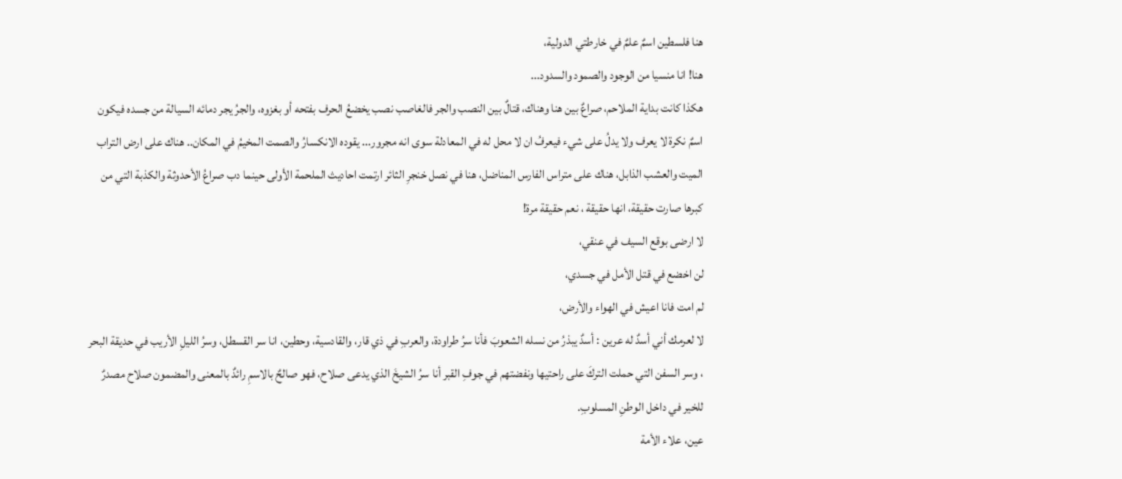هنا فلسطين اسمٌ علمٌ في خارطتي الدولية،
هنا! انا منسيا من الوجود والصمود والسدود...
هكذا كانت بداية الملاحم، صراعٌ بين هنا وهناك، قتالٌ بين النصب والجر فالغاصب نصب يخضعُ الحرف بفتحه أو بغزوه، والجرُ يجر دمائه السيالة من جسده فيكون اسمٌ نكرة لا يعرف ولا يدلُ على شيء فيعرفُ ان لا محل له في المعادلة سوى انه مجرور... يقوده الانكسارُ والصمت المخيمُ في المكان.. هناك على ارض التراب الميت والعشب الذابل، هناك على متراس الفارس المناضل، هنا في نصل خنجرِ الثائر ارتمت احاديث الملحمة الأولى حينما دب صراعُ الأحدوثة والكذبة التي من كبرها صارت حقيقة، انها حقيقة ، نعم حقيقة مرة!
لا ارضى بوقع السيف في عنقي،
لن اخضع في قتل الأمل في جسدي،
لم امت فانا اعيش في الهواء والأرض،
لا لعرمك أني أسدٌ له عرين : أسدٌ يبذرُ من نسله الشعوبَ فأنا سرُ طراودة، والعربِ في ذي قار، والقادسية، وحطين، انا سر القسطل، وسرُ الليلِ الأريب في حديقة البحر ، وسر السفن التي حملت التركَ على راحتيها ونفضتهم في جوفِ القبر أنا سرُ الشيخَ الذي يدعى صلاح، فهو صالحٌ بالاسمِ رائدٌ بالمعنى والمضمون صلاح مصدرٌ للخير في داخل الوطنِ المسلوبِ.
عين، علاء الأمة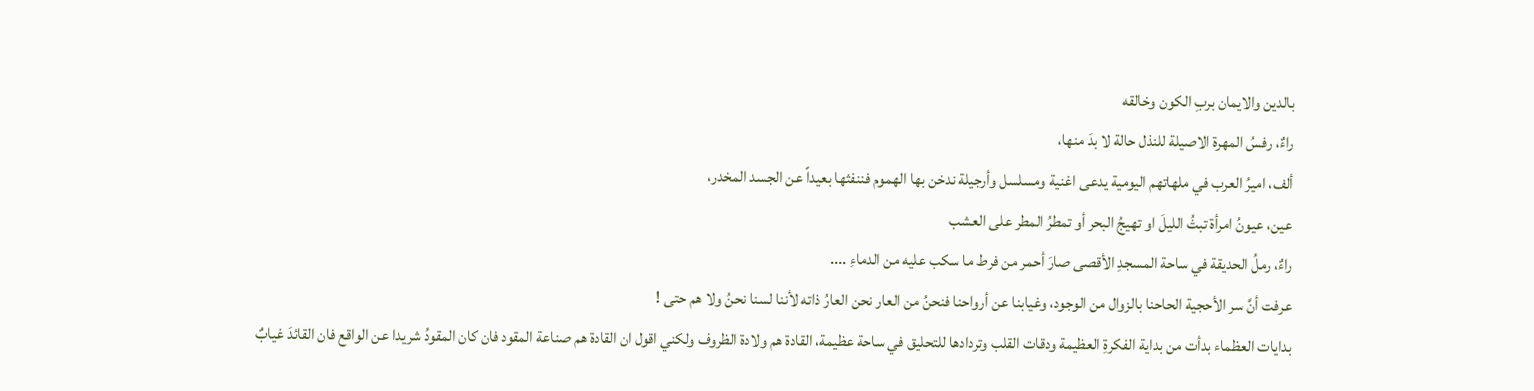بالدين والايمان بربِ الكون وخالقه
راءٌ، رفسُ المهرة الاصيلة للنذل حالة لا بدَ منها،
ألف، اميرُ العرب في ملهاتهم اليومية يدعى اغنية ومسلسل وأرجيلة ندخن بها الهموم فننفثها بعيداً عن الجسد المخدر،
عين، عيونُ امرأة تبثُ الليلَ او تهيجُ البحر أو تمطرُ المطر على العشب
راءٌ، رملُ الحديقة في ساحة المسجدِ الأقصى صارَ أحمر من فرط ما سكب عليه من الدماءِ ....
عرفت أنَّ سر الأحجية الحاحنا بالزوال من الوجود، وغيابنا عن أرواحنا فنحنُ من العار نحن العارُ ذاته لأننا لسنا نحنُ ولا هم حتى !
بدايات العظماء بدأت من بداية الفكرةِ العظيمة ودقات القلب وتردادها للتحليق في ساحة عظيمة، القادة هم ولادة الظروف ولكني اقول ان القادة هم صناعة المقود فان كان المقودُ شريدا عن الواقع فان القائدَ غيابٌ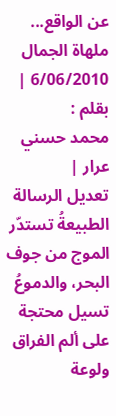عن الواقع...
ملهاة الجمال
6/06/2010 | بقلم :
محمد حسني عرار |
تعديل الرسالة
الطبيعةُ تستدّر الموج من جوف البحر، والدموعُ تسيل محتجة على ألم الفراق ولوعة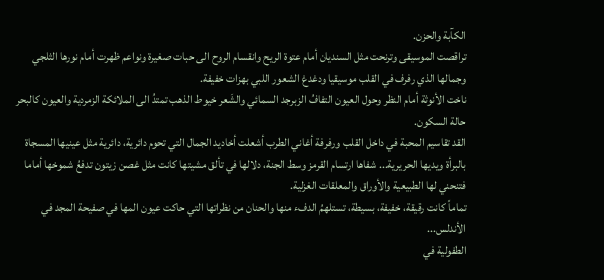الكآبة والحزن.
تراقصت الموسيقى وترنحت مثل السنديان أمام عتوة الريح وانقسام الروح الى حبات صغيرة ونواعم ظهرت أمام نورها الثلجي وجمالها الذي رفرف في القلب موسيقيا ودغدغ الشعور اللبي بهزات خفيفة.
ناخت الأنوثة أمام النظر وحول العيون التفافُ الزبرجد السمائي والشَعر خيوط الذهب تمتدُ الى الملائكة الزمردية والعيون كالبحر حالة السكون.
القد تقاسيم المحبة في داخل القلب ورفرفة أغاني الطرب أشعلت أخاديد الجمال التي تحوم دائرية، دائرية مثل عينيها المسجاة بالبرأة ويديها الحريرية... شفاها ارتسام القرمز وسط الجنة، دلالها في تألق مشيتها كانت مثل غصن زيتون تدفعُ شموخها أماما فتنحني لها الطبيعية والأوراق والمعلقات الغزلية.
تماماً كانت رقيقة، خفيفة، بسيطة، تستلهمُ الدفء منها والحنان من نظراتها التي حاكت عيون المها في صفيحة المجد في الأندلس...
الطفولية في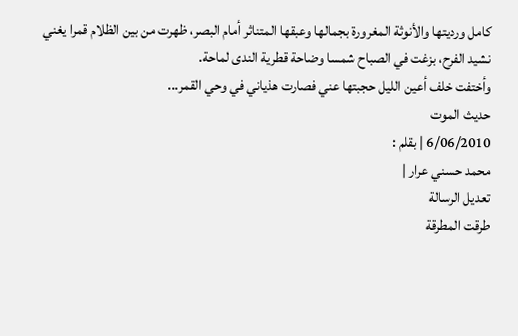كامل ورديتها والأنوثة المغرورة بجمالها وعبقها المتناثر أمام البصر، ظهرت من بين الظلام قمرا يغني نشيد الفرح، بزغت في الصباح شمسا وضاحة قطرية الندى لماحة.
وأختفت خلف أعين الليل حجبتها عني فصارت هذياني في وحي القمر...
حديث الموت
6/06/2010 | بقلم :
محمد حسني عرار |
تعديل الرسالة
طرقت المطرقة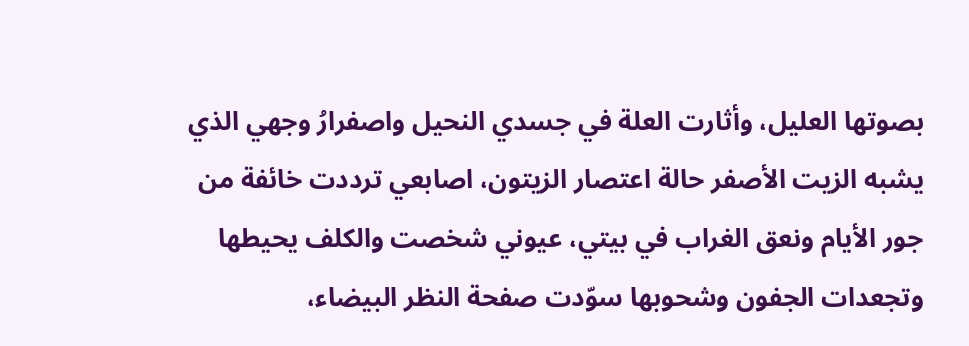بصوتها العليل، وأثارت العلة في جسدي النحيل واصفرارُ وجهي الذي يشبه الزيت الأصفر حالة اعتصار الزيتون، اصابعي ترددت خائفة من جور الأيام ونعق الغراب في بيتي، عيوني شخصت والكلف يحيطها وتجعدات الجفون وشحوبها سوّدت صفحة النظر البيضاء،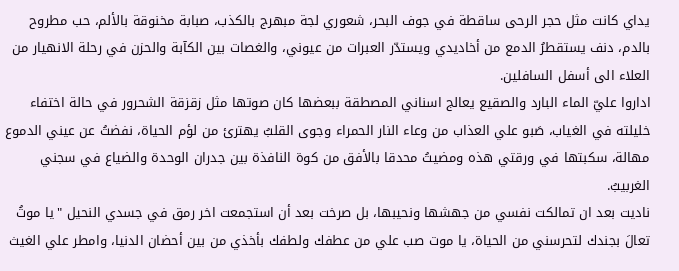يداي كانت مثل حجر الرحى ساقطة في جوف البحر، شعوري لجة مبهرج بالكذب، صبابة مخنوقة بالألم، حب مطروح بالدم، دنف يستقطرُ الدمع من أخاديدي ويستدّر العبرات من عيوني، والغصات بين الكآبة والحزن في رحلة الانهيار من العلاء الى أسفل السافلين.
اداروا عليّ الماء البارد والصقيع يعالج اسناني المصطقة ببعضها كان صوتها مثل زقزقة الشحرور في حالة اختفاء خليلته في الغياب، صَبو علي العذاب من وعاء النار الحمراء وجوى القلبُ يهترئ من لؤم الحياة، نفضتُ عن عيني الدموع مهالة، سكبتها في ورقتي هذه ومضيتُ محدقا بالأفق من كوة النافذة بين جدران الوحدة والضياع في سجني الغربيبُ.
ناديت بعد ان تمالكت نفسي من جهشها ونحيبها، بل صرخت بعد أن استجمعت اخر رمق في جسدي النحيل "يا موتُ تعالَ بجندك لتحرسني من الحياة، يا موت صب علي من عطفك ولطفك بأخذي من بين أحضان الدنيا، وامطر علي الغيث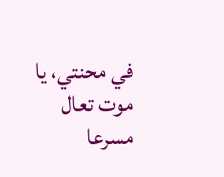في محنتي، يا موت تعال مسرعا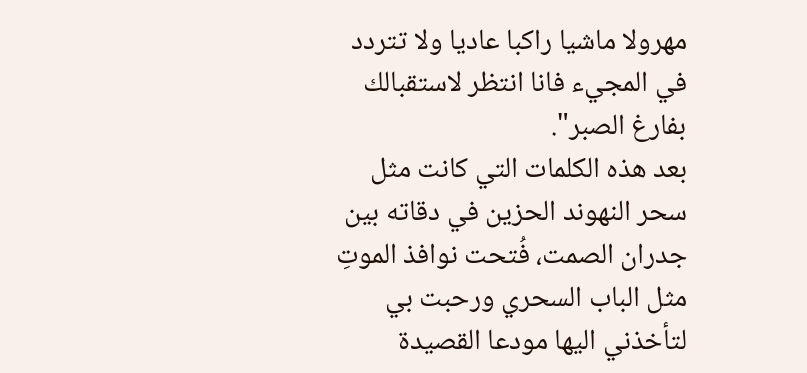مهرولا ماشيا راكبا عاديا ولا تتردد في المجيء فانا انتظر لاستقبالك بفارغ الصبر".
بعد هذه الكلمات التي كانت مثل سحر النهوند الحزين في دقاته بين جدران الصمت، فُتحت نوافذ الموتِ مثل الباب السحري ورحبت بي لتأخذني اليها مودعا القصيدة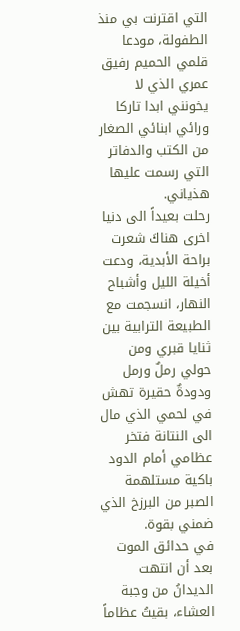التي اقترنت بي منذ الطفولة، مودعا قلمي الحميم رفيق عمري الذي لا يخونني ابدا تاركا ورائي ابنائي الصغار من الكتب والدفاتر التي رسمت عليها هذياني.
رحلت بعيداً الى دنيا اخرى هناكَ شعرت براحة الأبدية، ودعت أخيلة الليل وأشباح النهار، انسجمت مع الطبيعة الترابية بين ثنايا قبري ومن حولي رملٌ ورمل ودودةٌ حقيرة تهش في لحمي الذي مال الى النتانة فتخر عظامي أمام الدود باكية مستلهمة الصبر من البرزخ الذي ضمني بقوة.
في حدائق الموت بعد أن انتهت الديدانُ من وجبة العشاء، بقيتُ عظاماً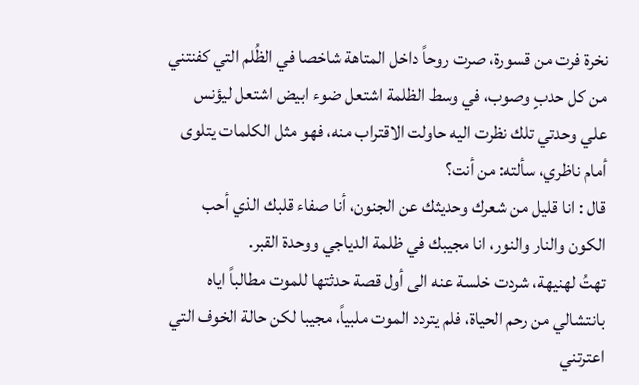نخرة فرت من قسورة، صرت روحاً داخل المتاهة شاخصا في الظُلم التي كفنتني من كل حدبٍ وصوب، في وسط الظلمة اشتعل ضوء ابيض اشتعل ليؤنس علي وحدتي تلك نظرت اليه حاولت الاقتراب منه، فهو مثل الكلمات يتلوى أمام ناظري، سألته: من أنت؟
قال : انا قليل من شعرك وحديثك عن الجنون، أنا صفاء قلبك الذي أحب الكون والنار والنور، انا مجيبك في ظلمة الدياجي ووحدة القبر.
تهتُ لهنيهة، شردت خلسة عنه الى أول قصة حدثتها للموت مطالباً اياه بانتشالي من رحم الحياة، فلم يتردد الموت ملبياً، مجيبا لكن حالة الخوف التي اعترتني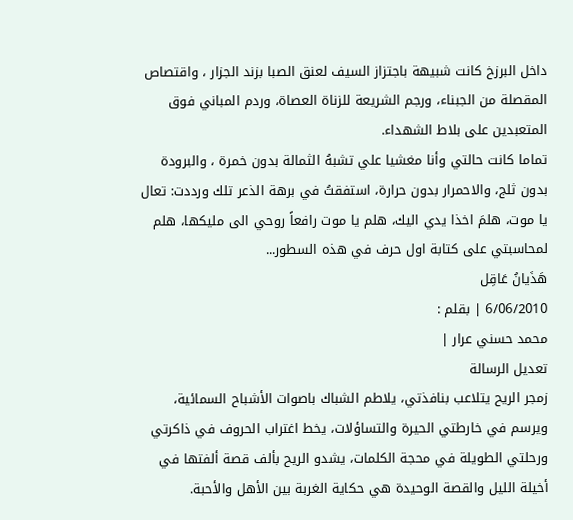داخل البرزخ كانت شبيهة باجتزاز السيف لعنق الصبا بزند الجزار ، واقتصاص المقصلة من الجبناء، ورجم الشريعة للزناة العصاة، وردم المباني فوق المتعبدين على بلاط الشهداء.
تماما كانت حالتي وأنا مغشيا علي تشبهُ الثمالة بدون خمرة ، والبرودة بدون ثلج، والاحمرار بدون حرارة، استفقتُ في برهة الذعر تلك ورددت: تعال يا موت، هلمَ اخذا يدي اليك، هلم يا موت رافعاً روحي الى مليكها، هلم لمحاسبتي على كتابة اول حرف في هذه السطور...
هَذَيانُ عَاقِل
6/06/2010 | بقلم :
محمد حسني عرار |
تعديل الرسالة
زمجر الريح يتلاعب بنافذتي، يلاطم الشباك باصوات الأشباح السمائية، ويرسم في خارطتي الحيرة والتساؤلات، يخط اغتراب الحروف في ذاكرتي ورحلتي الطويلة في محجة الكلمات، يشدو الريح بألف قصة ألفتها في أخيلة الليل والقصة الوحيدة هي حكاية الغربة بين الأهل والأحبة.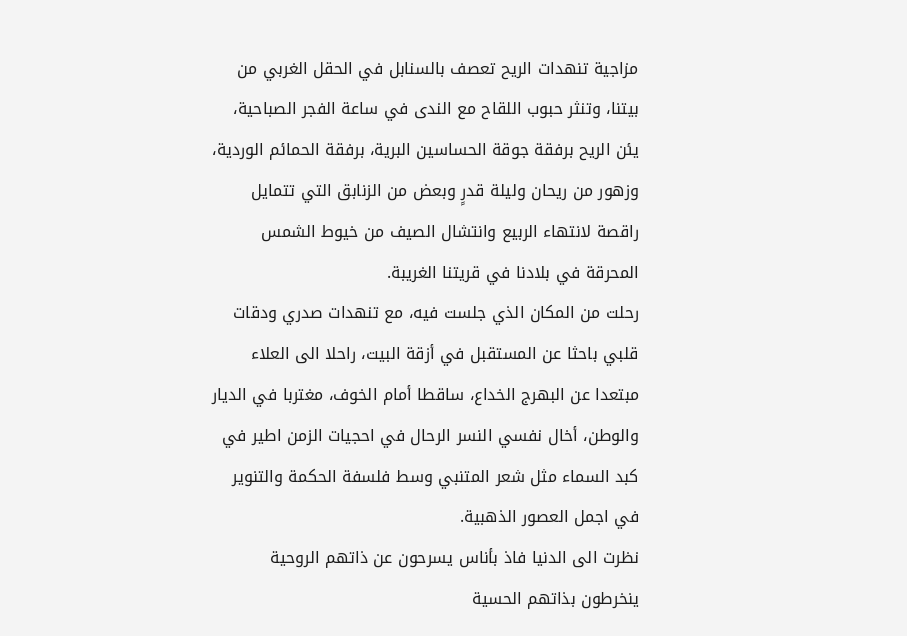مزاجية تنهدات الريح تعصف بالسنابل في الحقل الغربي من بيتنا، وتنثر حبوب اللقاح مع الندى في ساعة الفجر الصباحية، يئن الريح برفقة جوقة الحساسين البرية، برفقة الحمائم الوردية، وزهور من ريحان وليلة قدرٍ وبعض من الزنابق التي تتمايل راقصة لانتهاء الربيع وانتشال الصيف من خيوط الشمس المحرقة في بلادنا في قريتنا الغريبة.
رحلت من المكان الذي جلست فيه، مع تنهدات صدري ودقات قلبي باحثا عن المستقبل في أزقة البيت، راحلا الى العلاء مبتعدا عن البهرج الخداع، ساقطا أمام الخوف، مغتربا في الديار والوطن، أخال نفسي النسر الرحال في احجيات الزمن اطير في كبد السماء مثل شعر المتنبي وسط فلسفة الحكمة والتنوير في اجمل العصور الذهبية.
نظرت الى الدنيا فاذ بأناس يسرحون عن ذاتهم الروحية ينخرطون بذاتهم الحسية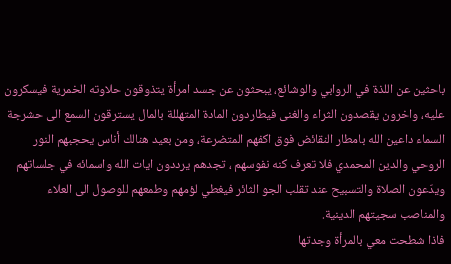باحثين عن اللذة في الروابي والوشائع، يبحثون عن جسد امرأة يتذوقون حلاوته الخمرية فيسكرون عليه، واخرون يقصدون الثراء والغنى فيطاردون المادة المتهللة بالمال يسترقون السمع الى حشرجة السماء داعين الله بامطار النقائض فوق اكفهم المتضرعة، ومن بعيد هنالك أناس يحجبهم النور الروحي والدين المحمدي فلا تعرف كنه نفوسهم ، تجدهم يرددون ايات الله واسمائه في جلساتهم ويدّعون الصلاة والتسبيح عند تقلب الجو الثائر فيغطي لؤمهم وطمعهم للوصول الى العلاء والمناصب سجيتهم الدينية.
فاذا شطحت معي بالمرأة وجدتها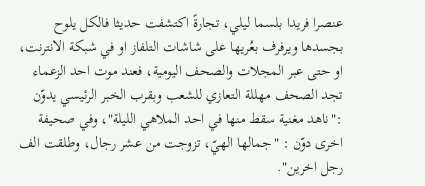عنصرا فريدا بلسما ليلي، تجارةً اكتشفت حديثا فالكل يلوح بجسدها ويرفرف بعُريها على شاشات التلفاز او في شبكة الانترنت، او حتى عبر المجلات والصحف اليومية، فعند موت احد الزعماء تجد الصحف مهللة التعازي للشعب وبقرب الخبر الرئيسي يدوّن :"ناهد مغنية سقط منها في احد الملاهي الليلة"، وفي صحيفة اخرى دوّن : "جمالها الهيّ، تزوجت من عشر رجال، وطلقت الف رجل اخرين".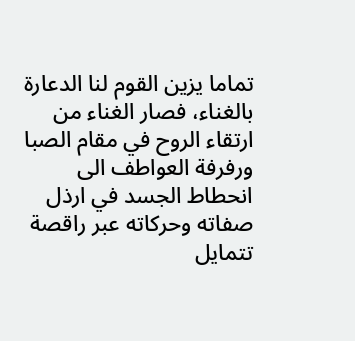تماما يزين القوم لنا الدعارة بالغناء، فصار الغناء من ارتقاء الروح في مقام الصبا ورفرفة العواطف الى انحطاط الجسد في ارذل صفاته وحركاته عبر راقصة تتمايل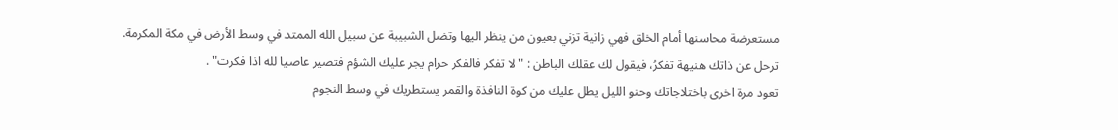مستعرضة محاسنها أمام الخلق فهي زانية تزني بعيون من ينظر اليها وتضل الشبيبة عن سبيل الله الممتد في وسط الأرض في مكة المكرمة.
ترحل عن ذاتك هنيهة تفكرُ، فيقول لك عقلك الباطن : " لا تفكر فالفكر حرام يجر عليك الشؤم فتصير عاصيا لله اذا فكرت" .
تعود مرة اخرى باختلاجاتك وحنو الليل يطل عليك من كوة النافذة والقمر يستطريك في وسط النجوم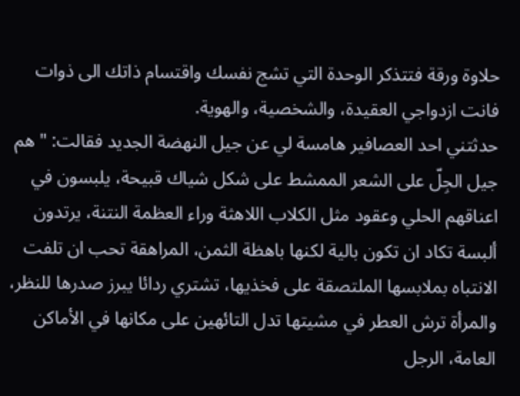حلاوة ورقة فتتذكر الوحدة التي تشج نفسك واقتسام ذاتك الى ذوات فانت ازدواجي العقيدة، والشخصية، والهوية.
حدثتني احد العصافير هامسة لي عن جيل النهضة الجديد فقالت: " هم جيل الجِلّ على الشعر الممشط على شكل شياك قبيحة، يلبسون في اعناقهم الحلي وعقود مثل الكلاب اللاهثة وراء العظمة النتنة، يرتدون ألبسة تكاد ان تكون بالية لكنها باهظة الثمن، المراهقة تحب ان تلفت الانتباه بملابسها الملتصقة على فخذيها، تشتري ردائا يبرز صدرها للنظر، والمرأة ترش العطر في مشيتها تدل التائهين على مكانها في الأماكن العامة، الرجل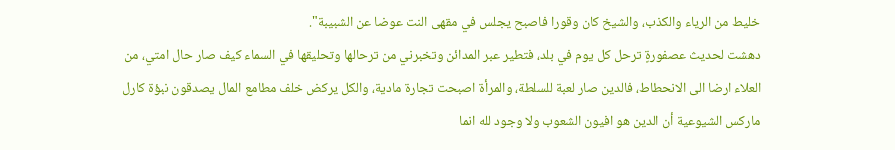خليط من الرياء والكذب، والشيخ كان وقورا فاصبح يجلس في مقهى النت عوضا عن الشبيبة".
دهشت لحديث عصفورةٍ ترحل كل يوم في بلد، فتطير عبر المدائن وتخبرني من ترحالها وتحليقها في السماء كيف صار حال امتي، من العلاء ارضا الى الانحطاط، فالدين صار لعبة للسلطة، والمرأة اصبحت تجارة مادية، والكل يركض خلف مطامع المال يصدقون نبؤة كارل ماركس الشيوعية أن الدين هو افيون الشعوب ولا وجود لله انما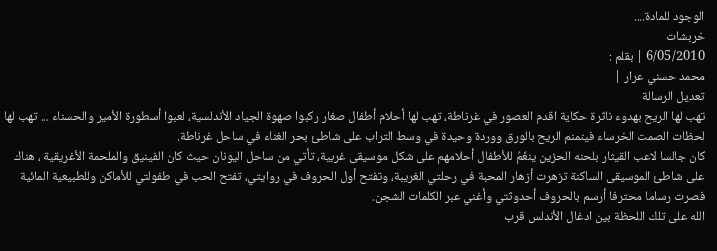الوجود للمادة....
خربشات
6/05/2010 | بقلم :
محمد حسني عرار |
تعديل الرسالة
تهب لها الريح بهدوء ناثرة حكاية اقدم العصور في غرناطة، تهب لها أحلام أطفال صغار ركبوا صهوة الجياد الأندلسية، لعبوا أسطورة الأمير والحسناء ... تهب لها لحظات الصمت الخرساء فينمنم الريح بالورق ووردة وحيدة في وسط التراب على شاطئ بحر الغناء في ساحل غرناطة.
كان جالسا لاعب القيثار بلحنه الحزين ينغّمُ للأطفال أحلامهم على شكل موسيقى غربية، تأتي من ساحل اليونان حيث كان الفينيق والملحمة الأغريقية ، هناك على شاطئ الموسيقى الساكنة تزهرت أزهار المحبة في رحلتي الغريبة، وتفتح أول الحروف في روايتي، تفتح الحب في طفولتي للأماكن وللطبيعية المائية فصرت رساما محترفا أرسم بالحروف أحدوثتي وأغني عبر الكلمات الشجن.
الله على تلك اللحظة بين ادغال الأندلس قرب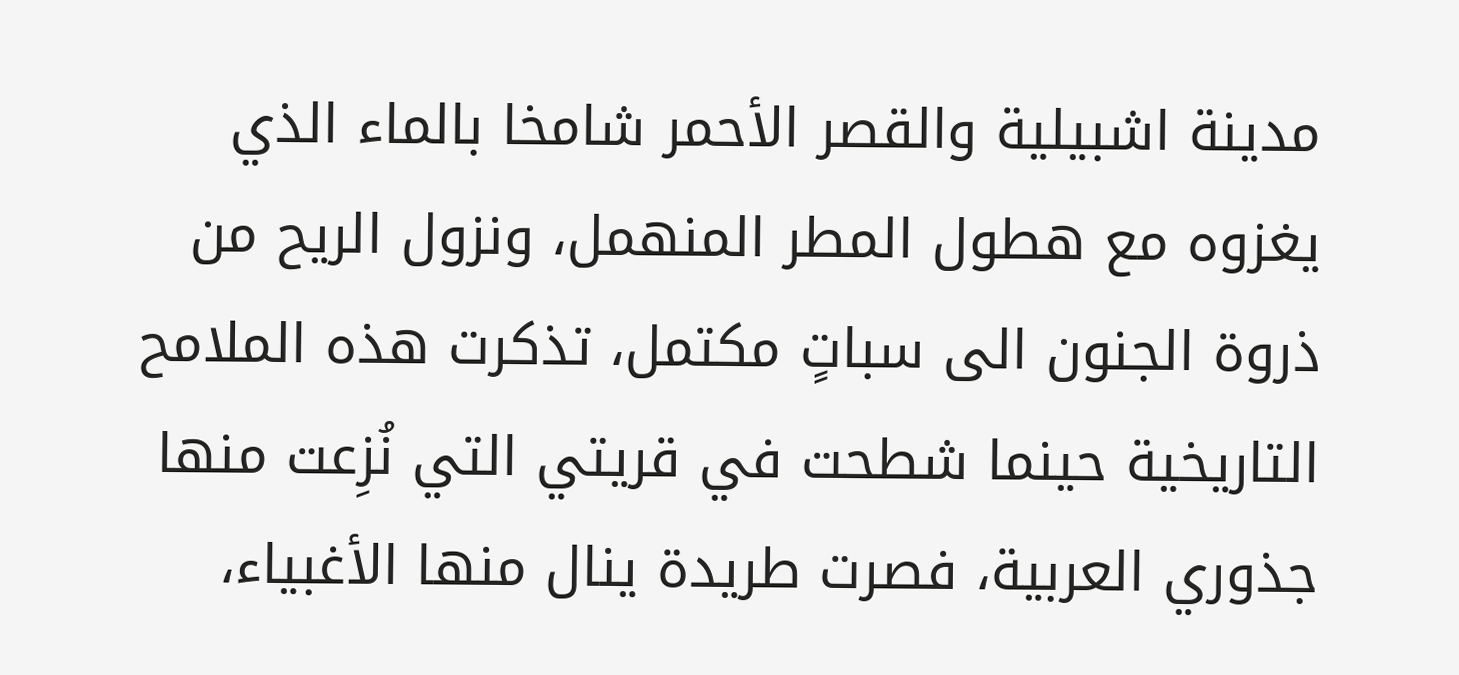مدينة اشبيلية والقصر الأحمر شامخا بالماء الذي يغزوه مع هطول المطر المنهمل، ونزول الريح من ذروة الجنون الى سباتٍ مكتمل، تذكرت هذه الملامح التاريخية حينما شطحت في قريتي التي نُزِعت منها جذوري العربية، فصرت طريدة ينال منها الأغبياء،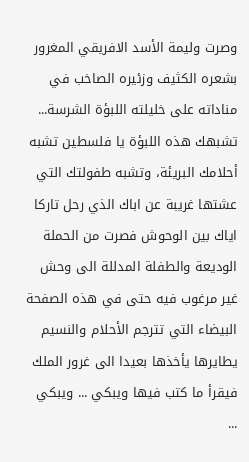وصرت وليمة الأسد الافريقي المغرور بشعره الكثيف وزئيره الصاخب في مناداته على خليلته اللبؤة الشرسة... تشبهك هذه اللبؤة يا فلسطين تشبه أحلامك البريئة، وتشبه طفولتك التي عشتها غريبة عن اباك الذي رحل تاركا اياك بين الوحوش فصرت من الحملة الوديعة والطفلة المدللة الى وحش غير مرغوب فيه حتى في هذه الصفحة البيضاء التي تترجم الأحلام والنسيم يطايرها يأخذها بعيدا الى غرور الملك فيقرأ ما كتب فيها ويبكي ... ويبكي ...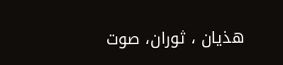هذيان ، ثوران، صوت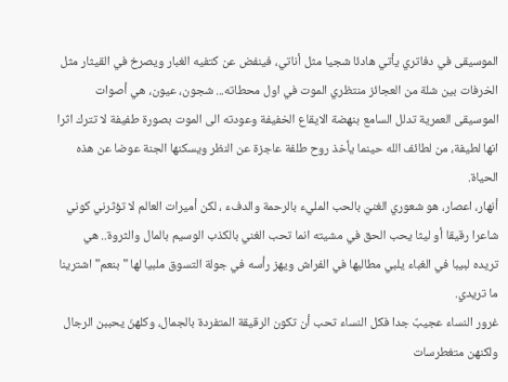الموسيقى في دفاتري يأتي هادئا شجيا مثل أناتي، فينفض عن كتفيه الغبار ويصرخ في القيثار مثل الخرفات بين شلة من العجائز منتظري الموت في اول محطاته... شجون، عيون، هي أصوات الموسيقى العمرية تدلل السامع بنهضة الايقاع الخفيفة وعودته الى الموت بصورة طفيفة لا تترك اثرا انها لطيفة، من لطائف الله حينما يأخذ روح طلفة عاجزة عن النظر ويسكنها الجنة عوضا عن هذه الحياة.
أنهار، اعصار، هو شعوري الغنيّ بالحب المليء بالرحمة والدفء ، لكن أميرات العالم لا تؤثرني كوني شاعرا رقيقا أو ليثا يحب الحق في مشيته انما تحب الغني بالكذب الوسيم بالمال والثروة.. هي تريده لبيبا في الغباء يلبي مطالبها في الفراش ويهز رأسه في جولة التسوق ملبيا لها "بنعم" اشترينا ما تريدي.
غرور النساء عجيبٌ جدا فكل النساء تحب أن تكون الرقيقة المتفردة بالجمال، وكلهنّ يحببن الرجال ولكنهن متغطرسات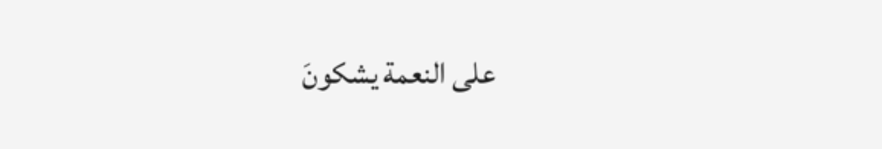على النعمة يشكونَ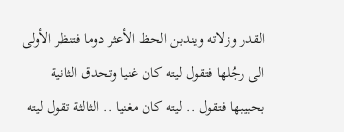القدر وزلاته ويندبن الحظ الأعثر دوما فتنظر الأولى الى رجُلها فتقول ليته كان غنيا وتحدق الثانية بحبيبها فتقول .. ليته كان مغنيا .. الثالثة تقول ليته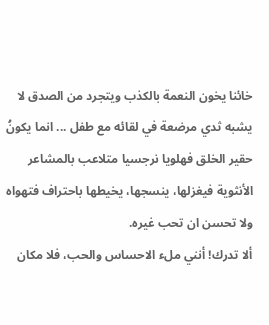خائنا يخون النعمة بالكذب ويتجرد من الصدق لا يشبه ثدي مرضعة في لقائه مع طفل ... انما يكونُ حقير الخلق فهلويا نرجسيا متلاعب بالمشاعر الأنثوية فيغزلها، ينسجها، يخيطها باحتراف فتهواه ولا تحسن ان تحب غيره.
ألا تدرك! أنني ملء الاحساس والحب، فلا مكان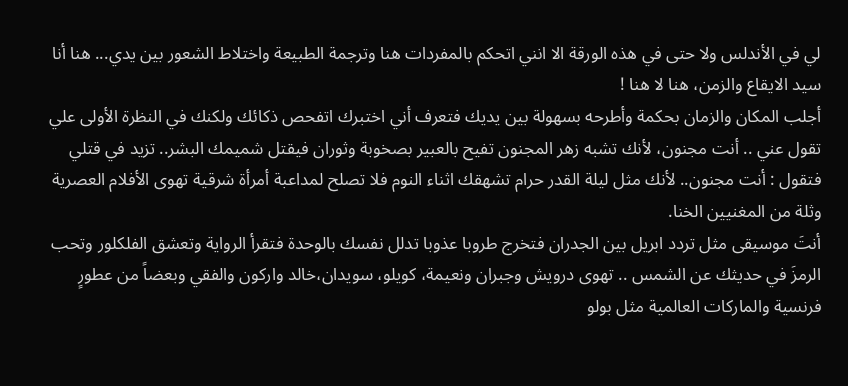لي في الأندلس ولا حتى في هذه الورقة الا انني اتحكم بالمفردات هنا وترجمة الطبيعة واختلاط الشعور بين يدي... هنا أنا سيد الايقاع والزمن، هنا لا هنا !
أجلب المكان والزمان بحكمة وأطرحه بسهولة بين يديك فتعرف أني اختبرك اتفحص ذكائك ولكنك في النظرة الأولى علي تقول عني .. أنت مجنون، لأنك تشبه زهر المجنون تفيح بالعبير بصخوبة وثوران فيقتل شميمك البشر.. تزيد في قتلي فتقول : أنت مجنون.. لأنك مثل ليلة القدر حرام تشهقك اثناء النوم فلا تصلح لمداعبة أمرأة شرقية تهوى الأفلام العصرية وثلة من المغنيين الخنا.
أنتَ موسيقى مثل تردد ابريل بين الجدران فتخرج طروبا عذوبا تدلل نفسك بالوحدة فتقرأ الرواية وتعشق الفلكلور وتحب الرمزَ في حديثك عن الشمس .. تهوى درويش وجبران ونعيمة، كويلو، سويدان،خالد واركون والفقي وبعضاً من عطورٍ فرنسية والماركات العالمية مثل بولو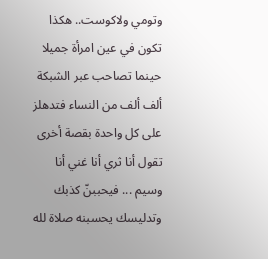وتومي ولاكوست.. هكذا تكون في عين امرأة جميلا حينما تصاحب عبر الشبكة ألف ألف من النساء فتدهلز على كل واحدة بقصة أخرى تقول أنا ثري أنا غني أنا وسيم ... فيحببنّ كذبك وتدليسك يحسبنه صلاة لله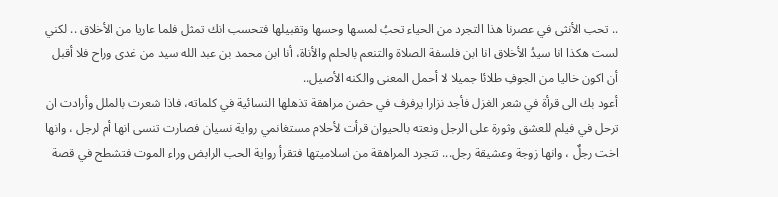.. تحب الأنثى في عصرنا هذا التجرد من الحياء تحبُ لمسها وحسها وتقبيلها فتحسب انك تمثل فلما عاريا من الأخلاق .. لكني لست هكذا انا سيدُ الأخلاق انا ابن فلسفة الصلاة والتنعم بالحلم والأناة، أنا ابن محمد بن عبد الله سيد من غدى وراح فلا أقبل أن اكون خاليا من الجوفِ طلائا جميلا لا أحمل المعنى والكنه الأصيل..
أعود بك الى قرأة في شعر الغزل فأجد نزارا يرفرف في حضن مراهقة تذهلها النسائية في كلماته، فاذا شعرت بالملل وأرادت ان ترحل في فيلم للعشق وثورة على الرجل ونعته بالحيوان قرأت لأحلام مستغانمي رواية نسيان فصارت تنسى انها أم لرجل ، وانها اخت رجلٌ ، وانها زوجة وعشيقة رجل... تتجرد المراهقة من اسلاميتها فتقرأ رواية الحب الرابض وراء الموت فتشطح في قصة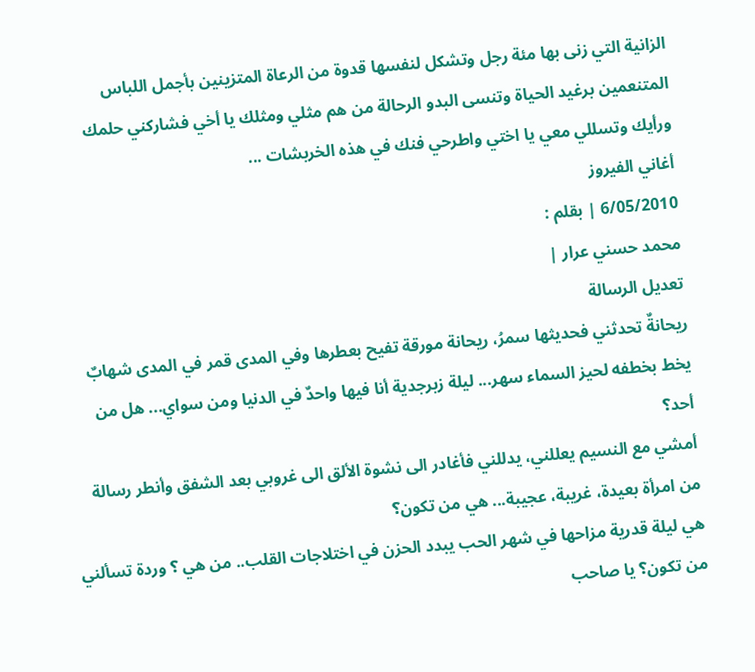الزانية التي زنى بها مئة رجل وتشكل لنفسها قدوة من الرعاة المتزينين بأجمل اللباس المتنعمين برغيد الحياة وتنسى البدو الرحالة من هم مثلي ومثلك يا أخي فشاركني حلمك ورأيك وتسللي معي يا اختي واطرحي فنك في هذه الخربشات ...
أغاني الفيروز
6/05/2010 | بقلم :
محمد حسني عرار |
تعديل الرسالة
ريحانةٌ تحدثني فحديثها سمرُ، ريحانة مورقة تفيح بعطرها وفي المدى قمر في المدى شهابٌ يخط بخطفه لحيز السماء سهر... ليلة زبرجدية أنا فيها واحدٌ في الدنيا ومن سواي... هل من أحد؟
أمشي مع النسيم يعللني، يدللني فأغادر الى نشوة الألق الى غروبي بعد الشفق وأنطر رسالة من امرأة بعيدة، غريبة، عجيبة... هي من تكون؟
هي ليلة قدرية مزاحها في شهر الحب يبدد الحزن في اختلاجات القلب.. من هي ؟ وردة تسألني من تكون؟ يا صاحب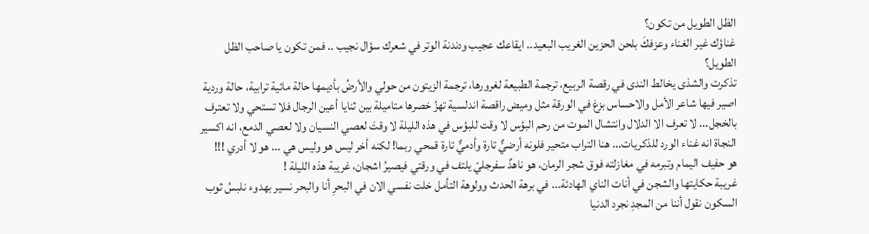الظل الطويل من تكون؟
غناؤك غير الغناء وعزفكَ بلحن الحزين الغريب البعيد.. ايقاعك عجيب ودندنة الوتر في شعرك سؤال نجيب .. فمن تكون يا صاحب الظل الطويل؟
تذكرت والشذى يخالط الندى في رقصة الربيع، ترجمة الطبيعة لغرورها، ترجمة الزيتون من حولي والأرضُ بأديمها حالة مائية ترابية، حالة وردية اصير فيها شاعر الأمل والاحساس بزغ في الورقة مثل وميض راقصة اندلسية تهزُ خصرها متاميلة بين ثنايا أعين الرجال فلا تستحي ولا تعترف بالخجل... لا تعرف الا الدلال وانتشال الموت من رحم البؤس لا وقت للبؤس في هذه الليلة لا وقتَ لعصي النسيان ولا لعصي الدمع، انه اكسير النجاة انه غناء الورد للذكريات... هنا التراب متحير فلونه أرضيٌّ تارة وأدميٌّ تارة قمحي ربما! لكنه أخر ليس هو وليس هي ... هو لا أدري !!!
هو حفيف اليمام وتبرمه في مغازلته فوق شجر الرمان، هو ناهدٌ سفرجليّ يلتف في ورقتي فيصيرُ اشجان، غريبة هذه الليلة !
غريبة حكايتها والشجن في أنات الناي الهادئة... في برهة الحدث وولوهة التأمل خلت نفسي الان في البحرِ أنا والبحر نسير بهدوء نلبسُ ثوب السكون نقول أننا من المجدِ نجرد الدنيا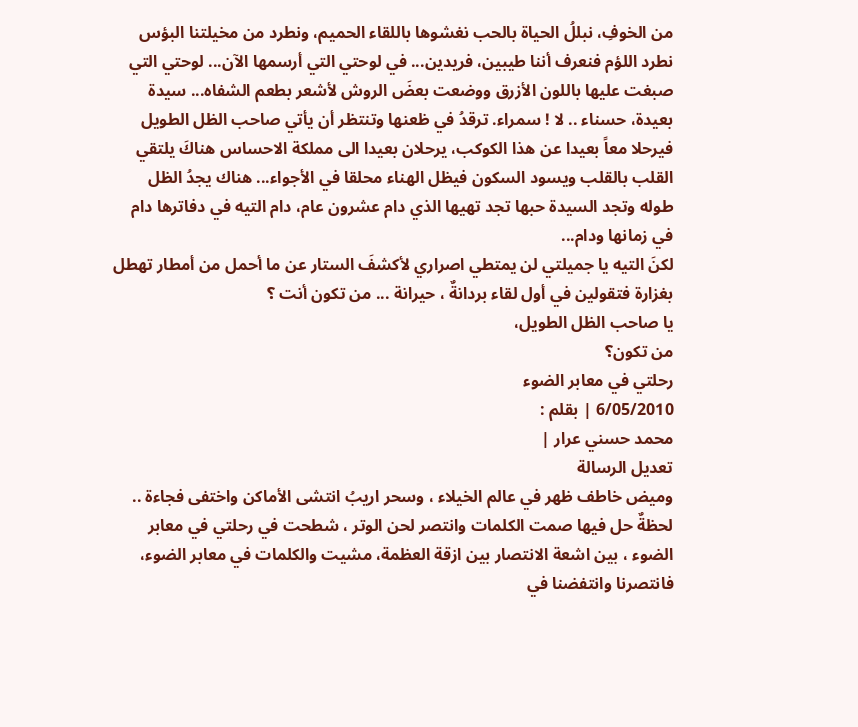من الخوفِ، نبللُ الحياة بالحب نغشوها باللقاء الحميم، ونطرد من مخيلتنا البؤس نطرد اللؤم فنعرف أننا طيبين، فريدين... في لوحتي التي أرسمها الآن... لوحتي التي صبغت عليها باللون الأزرق ووضعت بعضَ الروش لأشعر بطعم الشفاه... سيدة بعيدة، حسناء .. لا ! سمراء. ترقدُ في ظعنها وتنتظر أن يأتي صاحب الظل الطويل فيرحلا معاً بعيدا عن هذا الكوكب، يرحلان بعيدا الى مملكة الاحساس هناكَ يلتقي القلب بالقلب ويسود السكون فيظل الهناء محلقا في الأجواء... هناك يجدُ الظل طوله وتجد السيدة حبها تجد تهيها الذي دام عشرون عام، دام التيه في دفاترها دام في زمانها ودام...
لكنَ التيه يا جميلتي لن يمتطي اصراري لأكشفَ الستار عن ما أحمل من أمطار تهطل بغزارة فتقولين في أول لقاء بردانةٌ ، حيرانة ... من تكون أنت ؟
يا صاحب الظل الطويل،
من تكون؟
رحلتي في معابر الضوء
6/05/2010 | بقلم :
محمد حسني عرار |
تعديل الرسالة
وميض خاطف ظهر في عالم الخيلاء ، وسحر اريبُ انتشى الأماكن واختفى فجاءة .. لحظةٌ حل فيها صمت الكلمات وانتصر لحن الوتر ، شطحت في رحلتي في معابر الضوء ، بين اشعة الانتصار بين ازقة العظمة، مشيت والكلمات في معابر الضوء، فانتصرنا وانتفضنا في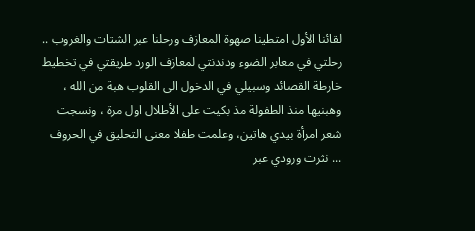لقائنا الأول امتطينا صهوة المعازف ورحلنا عبر الشتات والغروب ..
رحلتي في معابر الضوء ودندنتي لمعازف الورد طريقتي في تخطيط خارطة القصائد وسبيلي في الدخول الى القلوب هبة من الله ، وهبنيها منذ الطفولة مذ بكيت على الأطلال اول مرة ، ونسجت شعر امرأة بيدي هاتين، وعلمت طفلا معنى التحليق في الحروف ... نثرت ورودي عبر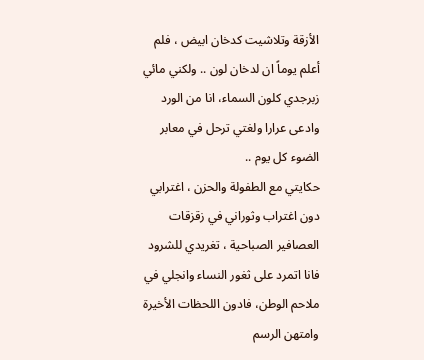الأزقة وتلاشيت كدخان ابيض ، فلم أعلم يوماً ان لدخان لون .. ولكني مائي زبرجدي كلون السماء، انا من الورد وادعى عرارا ولغتي ترحل في معابر الضوء كل يوم ..
حكايتي مع الطفولة والحزن ، اغترابي دون اغتراب وثوراني في زقزقات العصافير الصباحية ، تغريدي للشرود فانا اتمرد على ثغور النساء وانجلي في ملاحم الوطن، فادون اللحظات الأخيرة وامتهن الرسم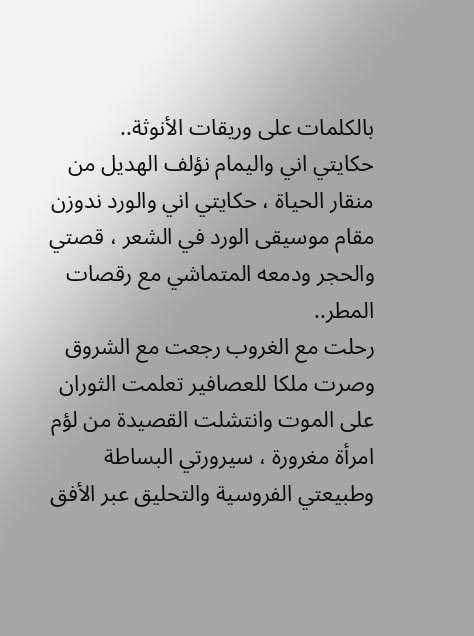بالكلمات على وريقات الأنوثة..
حكايتي اني واليمام نؤلف الهديل من منقار الحياة ، حكايتي اني والورد ندوزن مقام موسيقى الورد في الشعر ، قصتي والحجر ودمعه المتماشي مع رقصات المطر..
رحلت مع الغروب رجعت مع الشروق وصرت ملكا للعصافير تعلمت الثوران على الموت وانتشلت القصيدة من لؤم امرأة مغرورة ، سيرورتي البساطة وطبيعتي الفروسية والتحليق عبر الأفق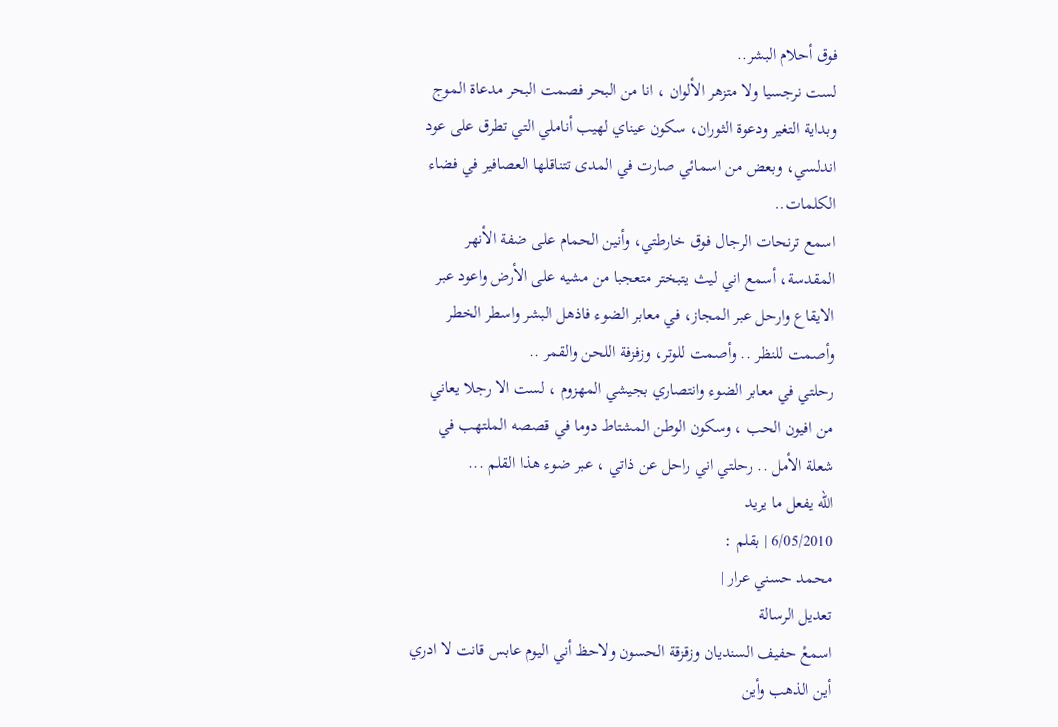فوق أحلام البشر..
لست نرجسيا ولا متزهر الألوان ، انا من البحر فصمت البحر مدعاة الموج وبداية التغير ودعوة الثوران، سكون عيناي لهيب أناملي التي تطرق على عود اندلسي، وبعض من اسمائي صارت في المدى تتناقلها العصافير في فضاء الكلمات..
اسمع ترنحات الرجال فوق خارطتي، وأنين الحمام على ضفة الأنهر المقدسة، أسمع اني ليث يتبختر متعجبا من مشيه على الأرض واعود عبر الايقاع وارحل عبر المجاز، في معابر الضوء فاذهل البشر واسطر الخطر وأصمت للنظر .. وأصمت للوتر، وزفزفة اللحن والقمر ..
رحلتي في معابر الضوء وانتصاري بجيشي المهزوم ، لست الا رجلا يعاني من افيون الحب ، وسكون الوطن المشتاط دوما في قصصه الملتهب في شعلة الأمل .. رحلتي اني راحل عن ذاتي ، عبر ضوء هذا القلم ...
الله يفعل ما يريد
6/05/2010 | بقلم :
محمد حسني عرار |
تعديل الرسالة
اسمعْ حفيف السنديان وزقزقة الحسون ولاحظ أني اليوم عابس قانت لا ادري أين الذهب وأين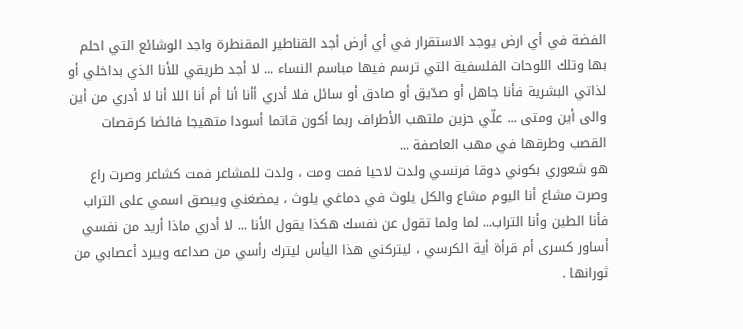الفضة في أي ارض يوجد الاستقرار في أي أرض أجد القناطير المقنطرة واجد الوشائع التي احلم بها وتلك اللوحات الفلسفية التي ترسم فيها مباسم النساء ... لا أجد طريقي للأنا الذي بداخلي أو لذاتي البشرية فأنا جاهل أو صدّيق أو صادق أو سائل فلا أدري أأنا أنا أم أنا اللا أنا لا أدري من أين والى أين ومتى ... علّي حزين ملتهب الأطراف ربما أكون قاتما أسودا متهيجا فائضا كرقصات القصب وطرقها في مهب العاصفة ...
هو شعوري بكوني دوقا فرنسي ولدت لاحيا فمت ومت ، ولدت للمشاعر فمت كشاعر وصرت راع وصرت مشاع أنا اليوم مشاع والكل يلوث في دماغي يلوث ، يمضغني ويبصق اسمي على التراب فأنا الطين وأنا التراب... لما ولما تقول عن نفسك هكذا يقول الأنا ... لا أدري ماذا أريد من نفسي أساور كسرى أم قرأة أية الكرسي ، ليتركني هذا اليأس ليترك رأسي من صداعه ويبرد أعصابي من ثورانها .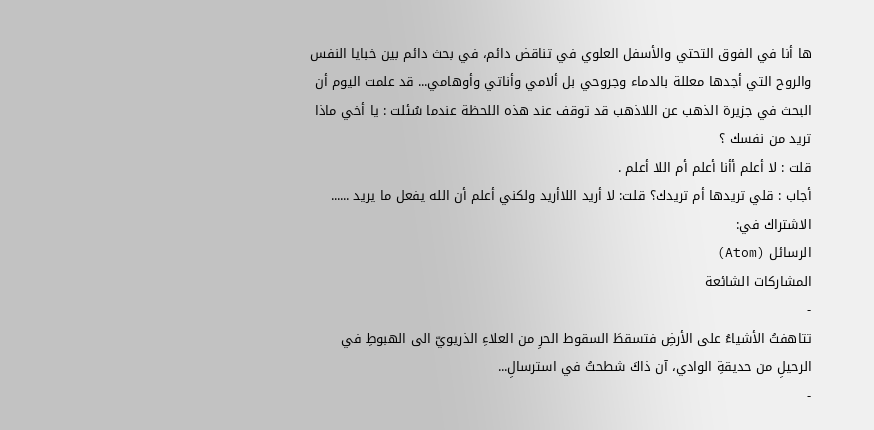ها أنا في الفوق التحتي والأسفل العلوي في تناقض دائم، في بحث دائم بين خبايا النفس والروح التي أجدها معللة بالدماء وجروحي بل ألامي وأناتي وأوهامي... قد علمت اليوم أن البحث في جزيرة الذهب عن اللاذهب قد توقف عند هذه اللحظة عندما سُئلت : يا أخي ماذا تريد من نفسك ؟
قلت : لا أعلم أأنا أعلم أم اللا أعلم .
أجاب : قلي تريدها أم تريدك؟ قلت: لا أريد اللاأريد ولكني أعلم أن الله يفعل ما يريد ......
الاشتراك في:
الرسائل (Atom)
المشاركات الشائعة
-
تتاهفتُ الأشياءُ على الأرضِ فتسقطَ السقوط الحرِ من العلاءِ الذريويّ الى الهبوطِ في الرحيلِ من حديقةِ الوادي، آن ذاكَ شطحتُ في استرسالِ...
-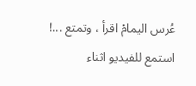عُرس اليمامْ اقرأ ، وتمتع ...! استمع للفيديو اثناء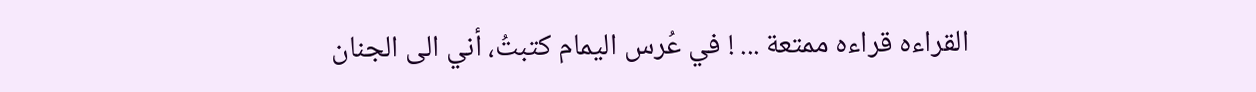القراءه قراءه ممتعة ... ! في عُرس اليمام كتبتُ، أني الى الجنان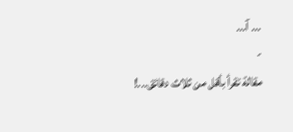... آ...
-
مقالة تقرأ بأقل من ثلاث دقائق...!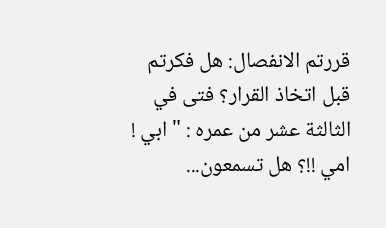قررتم الانفصال: هل فكرتم قبل اتخاذ القرار؟ فتى في الثالثة عشر من عمره : " ابي ! امي !!؟ هل تسمعون...